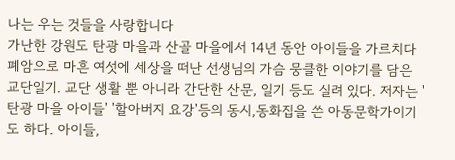나는 우는 것들을 사랑합니다
가난한 강원도 탄광 마을과 산골 마을에서 14년 동안 아이들을 가르치다 폐암으로 마흔 여섯에 세상을 떠난 선생님의 가슴 뭉클한 이야기를 담은 교단일기. 교단 생활 뿐 아니라 간단한 산문, 일기 등도 실려 있다. 저자는 '탄광 마을 아이들' '할아버지 요강'등의 동시,동화집을 쓴 아동문학가이기도 하다. 아이들,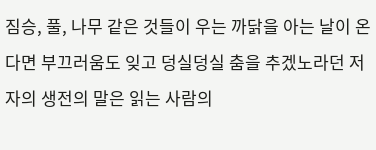짐승, 풀, 나무 같은 것들이 우는 까닭을 아는 날이 온다면 부끄러움도 잊고 덩실덩실 춤을 추겠노라던 저자의 생전의 말은 읽는 사람의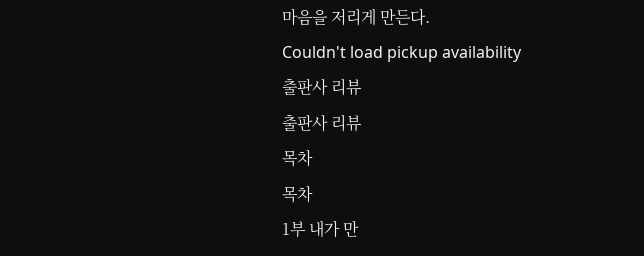마음을 저리게 만든다.
Couldn't load pickup availability
출판사 리뷰
출판사 리뷰
목차
목차
1부 내가 만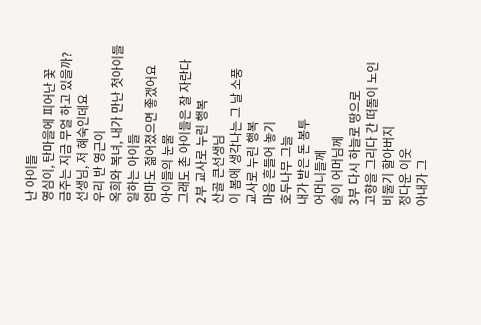난 아이들
영심이, 탄마을에 피어난 꽃
금주는 지금 무얼 하고 있을까?
선생님, 저 혜숙인데요
우리 반 영근이
옥희와 복녀, 내가 만난 첫아이들
일하는 아이들
엄마도 젊어졌으면 좋겠어요
아이들의 눈물
그래도 촌 아이들은 잘 자란다
2부 교사로 누린 행복
산골 큰선생님
이 봄에 생각나는 그 날 소풍
교사로 누린 행복
마음 흔들어 놓기
호두나무 그늘
내가 받은 돈 봉투
어머니들께
솔이 어머님께
3부 다시 하늘로 땅으로
고향을 그리다 간 떠돌이 노인
비둘기 할아버지
정다운 이웃
아내가 그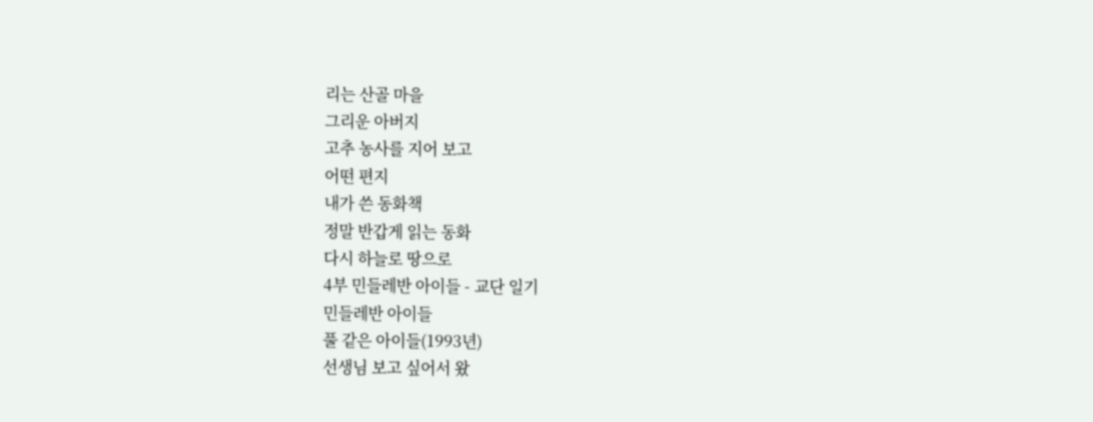리는 산골 마을
그리운 아버지
고추 농사를 지어 보고
어떤 편지
내가 쓴 동화책
정말 반갑게 읽는 동화
다시 하늘로 땅으로
4부 민들레반 아이들 - 교단 일기
민들레반 아이들
풀 같은 아이들(1993년)
선생님 보고 싶어서 왔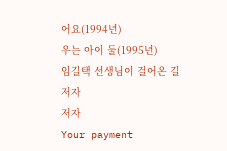어요(1994년)
우는 아이 둘(1995년)
임길택 선생님이 걸어온 길
저자
저자
Your payment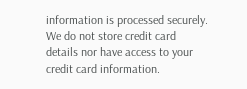information is processed securely. We do not store credit card details nor have access to your credit card information.